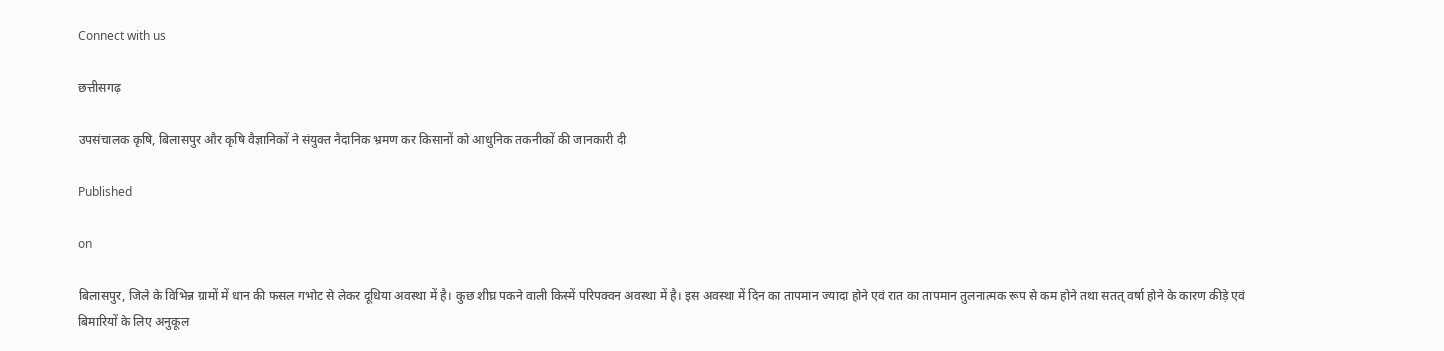Connect with us

छत्तीसगढ़

उपसंचालक कृषि, बिलासपुर और कृषि वैज्ञानिकों ने संयुक्त नैदानिक भ्रमण कर किसानों को आधुनिक तकनीकों की जानकारी दी

Published

on

बिलासपुर, जिले के विभिन्न ग्रामों में धान की फसल गभोट से लेकर दूधिया अवस्था में है। कुछ शीघ्र पकने वाली किस्में परिपक्वन अवस्था में है। इस अवस्था में दिन का तापमान ज्यादा होने एवं रात का तापमान तुलनात्मक रूप से कम होने तथा सतत् वर्षा होने के कारण कीड़े एवं बिमारियों के लिए अनुकूल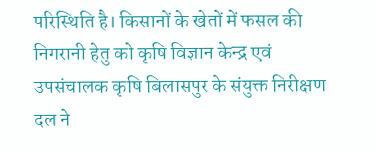परिस्थिति है। किसानों के खेतों में फसल की निगरानी हेतु को कृषि विज्ञान केन्द्र एवं उपसंचालक कृषि बिलासपुर के संयुक्त निरीक्षण दल ने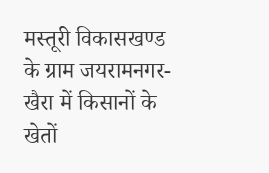मस्तूरी विकासखण्ड के ग्राम जयरामनगर-खैरा में किसानों के खेतों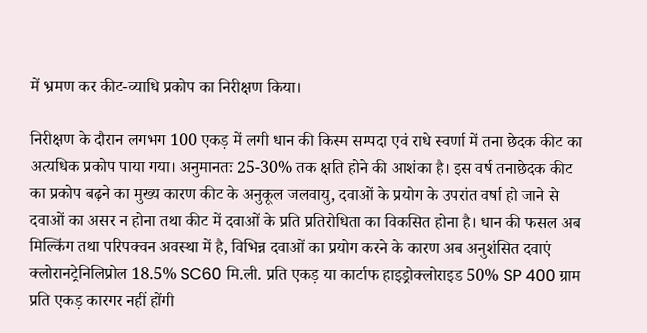में भ्रमण कर कीट-व्याधि प्रकोप का निरीक्षण किया।

निरीक्षण के दौरान लगभग 100 एकड़ में लगी धान की किस्म सम्पदा एवं राधे स्वर्णा में तना छेदक कीट का अत्यधिक प्रकोप पाया गया। अनुमानतः 25-30% तक क्षति होने की आशंका है। इस वर्ष तनाछेदक कीट का प्रकोप बढ़ने का मुख्य कारण कीट के अनुकूल जलवायु, दवाओं के प्रयोग के उपरांत वर्षा हो जाने से दवाओं का असर न होना तथा कीट में दवाओं के प्रति प्रतिरोधिता का विकसित होना है। धान की फसल अब मिल्किंग तथा परिपक्वन अवस्था में है, विभिन्न दवाओं का प्रयोग करने के कारण अब अनुशंसित दवाएं क्लोरानट्रेनिलिप्रोल 18.5% SC60 मि.ली. प्रति एकड़ या कार्टाफ हाइड्रोक्लोराइड 50% SP 400 ग्राम प्रति एकड़ कारगर नहीं होंगी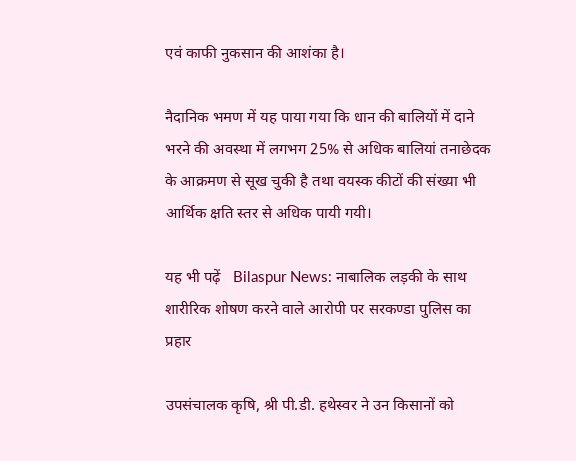एवं काफी नुकसान की आशंका है।

नैदानिक भमण में यह पाया गया कि धान की बालियों में दाने भरने की अवस्था में लगभग 25% से अधिक बालियां तनाछेदक के आक्रमण से सूख चुकी है तथा वयस्क कीटों की संख्या भी आर्थिक क्षति स्तर से अधिक पायी गयी।

यह भी पढ़ें   Bilaspur News: नाबालिक लड़की के साथ शारीरिक शोषण करने वाले आरोपी पर सरकण्डा पुलिस का प्रहार

उपसंचालक कृषि, श्री पी.डी. हथेस्वर ने उन किसानों को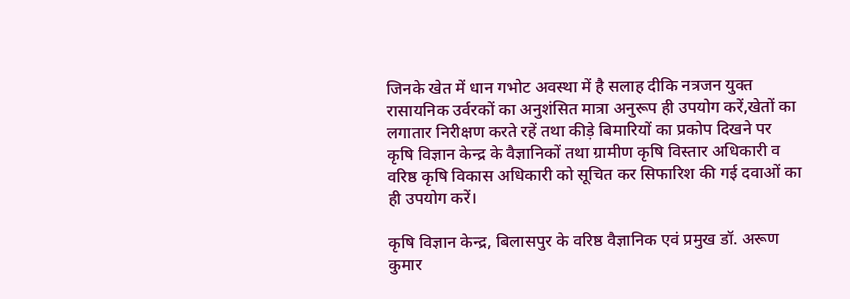जिनके खेत में धान गभोट अवस्था में है सलाह दीकि नत्रजन युक्त रासायनिक उर्वरकों का अनुशंसित मात्रा अनुरूप ही उपयोग करें,खेतों का लगातार निरीक्षण करते रहें तथा कीड़े बिमारियों का प्रकोप दिखने पर कृषि विज्ञान केन्द्र के वैज्ञानिकों तथा ग्रामीण कृषि विस्तार अधिकारी व वरिष्ठ कृषि विकास अधिकारी को सूचित कर सिफारिश की गई दवाओं का ही उपयोग करें।

कृषि विज्ञान केन्द्र, बिलासपुर के वरिष्ठ वैज्ञानिक एवं प्रमुख डॉ. अरूण कुमार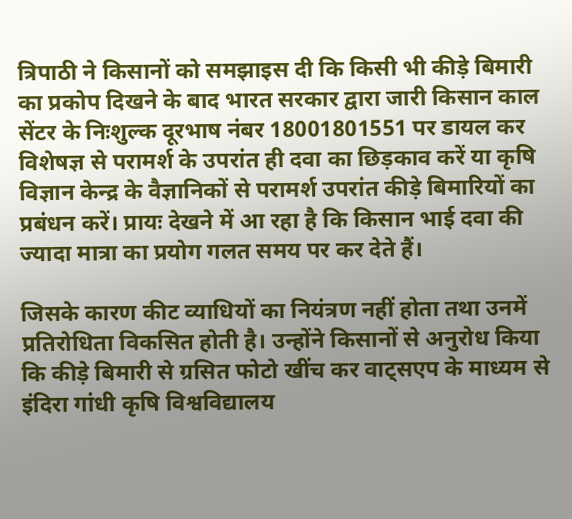त्रिपाठी ने किसानों को समझाइस दी कि किसी भी कीड़े बिमारी का प्रकोप दिखने के बाद भारत सरकार द्वारा जारी किसान काल सेंटर के निःशुल्क दूरभाष नंबर 18001801551 पर डायल कर विशेषज्ञ से परामर्श के उपरांत ही दवा का छिड़काव करें या कृषि विज्ञान केन्द्र के वैज्ञानिकों से परामर्श उपरांत कीड़े बिमारियों का प्रबंधन करें। प्रायः देखने में आ रहा है कि किसान भाई दवा की ज्यादा मात्रा का प्रयोग गलत समय पर कर देते हैं।

जिसके कारण कीट व्याधियों का नियंत्रण नहीं होता तथा उनमें प्रतिरोधिता विकसित होती है। उन्होंने किसानों से अनुरोध किया कि कीड़े बिमारी से ग्रसित फोटो खींच कर वाट्सएप के माध्यम से इंदिरा गांधी कृषि विश्वविद्यालय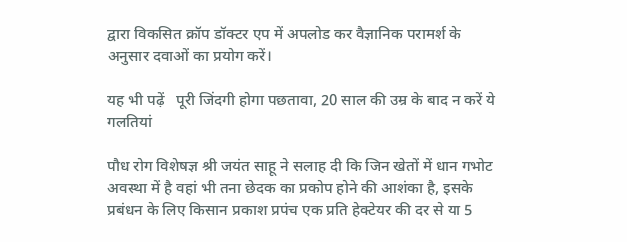द्वारा विकसित क्रॉप डॉक्टर एप में अपलोड कर वैज्ञानिक परामर्श के अनुसार दवाओं का प्रयोग करें।

यह भी पढ़ें   पूरी जिंदगी होगा पछतावा, 20 साल की उम्र के बाद न करें ये गलतियां

पौध रोग विशेषज्ञ श्री जयंत साहू ने सलाह दी कि जिन खेतों में धान गभोट अवस्था में है वहां भी तना छेदक का प्रकोप होने की आशंका है, इसके प्रबंधन के लिए किसान प्रकाश प्रपंच एक प्रति हेक्टेयर की दर से या 5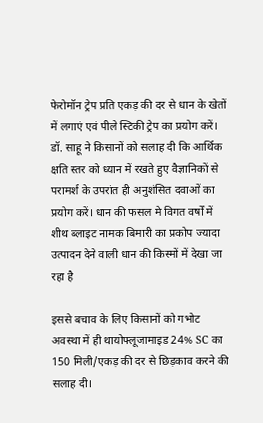फेरोमॉन ट्रेप प्रति एकड़ की दर से धान के खेतों में लगाएं एवं पीले स्टिकी ट्रेप का प्रयोग करें। डॉ. साहू ने किसानों को सलाह दी कि आर्थिक क्षति स्तर को ध्यान में रखते हुए वैज्ञानिकों से परामर्श के उपरांत ही अनुशंसित दवाओं का प्रयोग करें। धान की फसल मे विगत वर्षों में शीथ ब्लाइट नामक बिमारी का प्रकोप ज्यादा उत्पादन देने वाली धान की किस्मों में देखा जा रहा है

इससे बचाव के लिए किसानों को गभोट अवस्था में ही थायोफ्लूजामाइड 24% SC का 150 मिली/एकड़ की दर से छिड़काव करने की सलाह दी।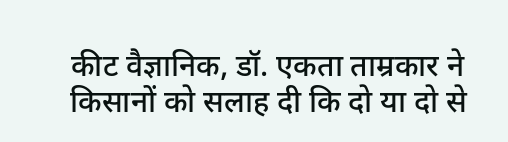कीट वैज्ञानिक, डॉ. एकता ताम्रकार ने किसानों को सलाह दी कि दो या दो से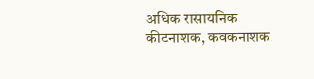अधिक रासायनिक कीटनाशक, कवकनाशक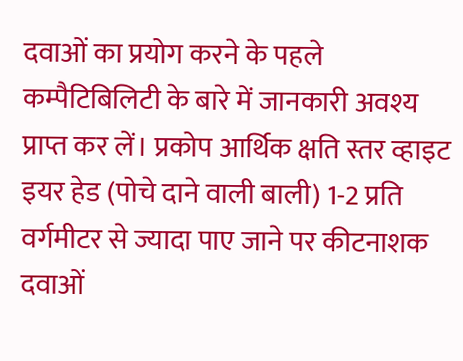दवाओं का प्रयोग करने के पहले कम्पैटिबिलिटी के बारे में जानकारी अवश्य प्राप्त कर लें। प्रकोप आर्थिक क्षति स्तर व्हाइट इयर हेड (पोचे दाने वाली बाली) 1-2 प्रति वर्गमीटर से ज्यादा पाए जाने पर कीटनाशक दवाओं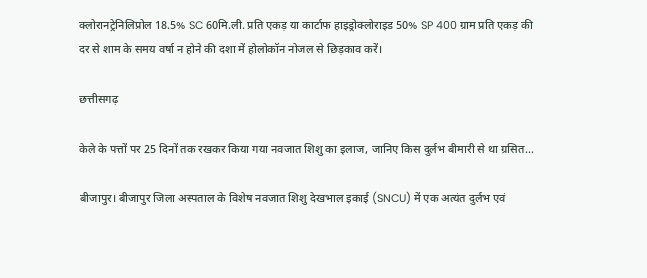क्लोरानट्रेनिलिप्रोल 18.5% SC 60मि.ली. प्रति एकड़ या कार्टाफ हाइड्रोक्लोराइड 50% SP 400 ग्राम प्रति एकड़ की दर से शाम के समय वर्षा न होने की दशा में होलोकॉन नोजल से छिड़काव करें।

छत्तीसगढ़

केले के पत्तों पर 25 दिनों तक रखकर किया गया नवजात शिशु का इलाज, जानिए किस दुर्लभ बीमारी से था ग्रसित…

बीजापुर। बीजापुर जिला अस्पताल के विशेष नवजात शिशु देखभाल इकाई (SNCU) में एक अत्यंत दुर्लभ एवं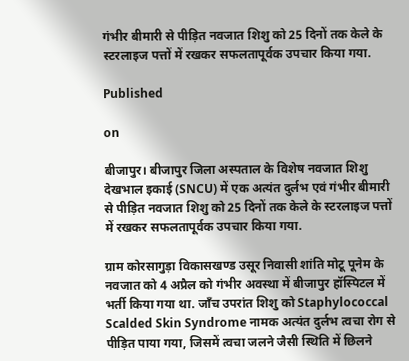गंभीर बीमारी से पीड़ित नवजात शिशु को 25 दिनों तक केले के स्टरलाइज पत्तों में रखकर सफलतापूर्वक उपचार किया गया.

Published

on

बीजापुर। बीजापुर जिला अस्पताल के विशेष नवजात शिशु देखभाल इकाई (SNCU) में एक अत्यंत दुर्लभ एवं गंभीर बीमारी से पीड़ित नवजात शिशु को 25 दिनों तक केले के स्टरलाइज पत्तों में रखकर सफलतापूर्वक उपचार किया गया.

ग्राम कोरसागुड़ा विकासखण्ड उसूर निवासी शांति मोटू पूनेम के नवजात को 4 अप्रैल को गंभीर अवस्था में बीजापुर हॉस्पिटल में भर्ती किया गया था. जाँच उपरांत शिशु को Staphylococcal Scalded Skin Syndrome नामक अत्यंत दुर्लभ त्वचा रोग से पीड़ित पाया गया, जिसमें त्वचा जलने जैसी स्थिति में छिलने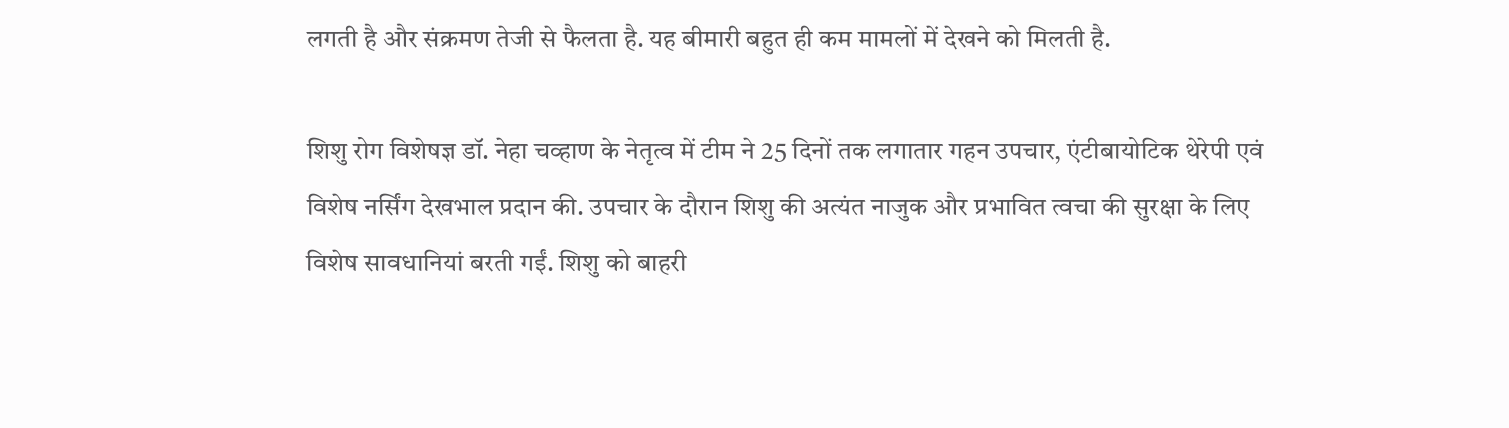लगती है और संक्रमण तेजी से फैलता है. यह बीमारी बहुत ही कम मामलों में देखने को मिलती है.

शिशु रोग विशेषज्ञ डॉ. नेहा चव्हाण के नेतृत्व में टीम ने 25 दिनों तक लगातार गहन उपचार, एंटीबायोटिक थेरेपी एवं विशेष नर्सिंग देखभाल प्रदान की. उपचार के दौरान शिशु की अत्यंत नाजुक और प्रभावित त्वचा की सुरक्षा के लिए विशेष सावधानियां बरती गईं. शिशु को बाहरी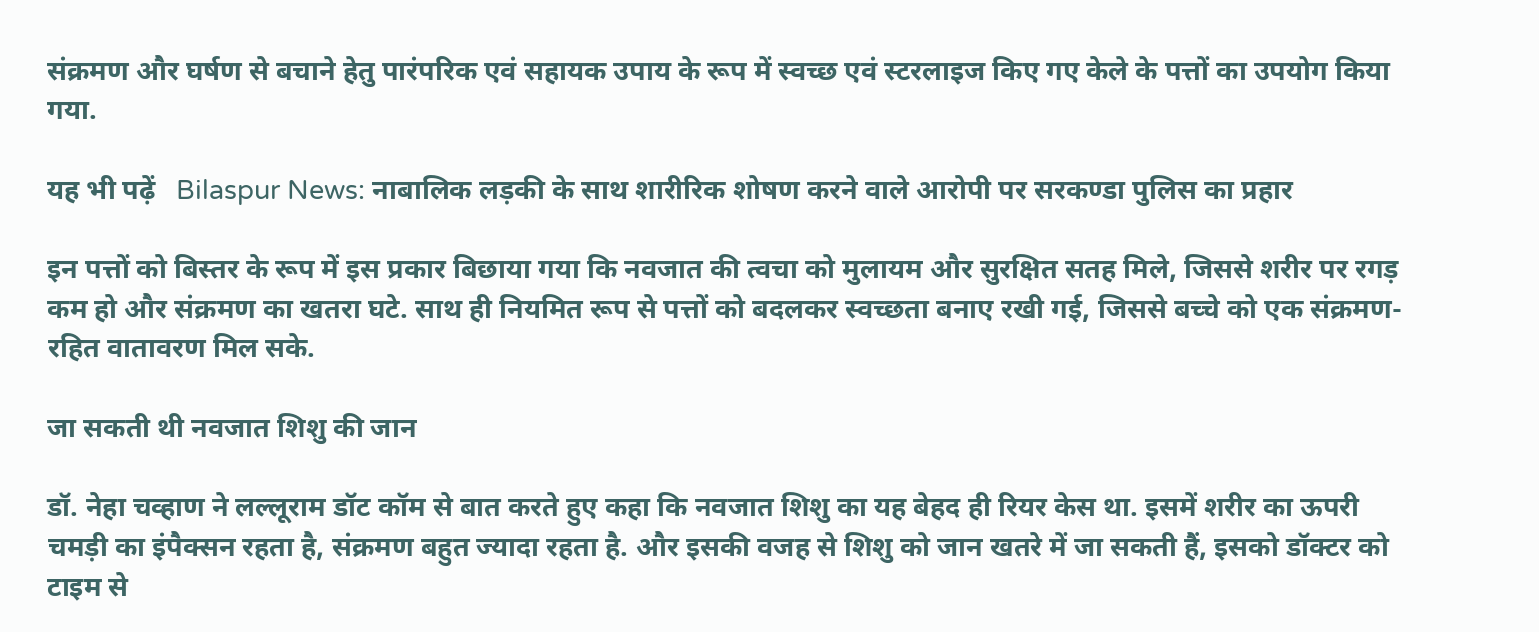संक्रमण और घर्षण से बचाने हेतु पारंपरिक एवं सहायक उपाय के रूप में स्वच्छ एवं स्टरलाइज किए गए केले के पत्तों का उपयोग किया गया.

यह भी पढ़ें   Bilaspur News: नाबालिक लड़की के साथ शारीरिक शोषण करने वाले आरोपी पर सरकण्डा पुलिस का प्रहार

इन पत्तों को बिस्तर के रूप में इस प्रकार बिछाया गया कि नवजात की त्वचा को मुलायम और सुरक्षित सतह मिले, जिससे शरीर पर रगड़ कम हो और संक्रमण का खतरा घटे. साथ ही नियमित रूप से पत्तों को बदलकर स्वच्छता बनाए रखी गई, जिससे बच्चे को एक संक्रमण-रहित वातावरण मिल सके.

जा सकती थी नवजात शिशु की जान

डॉ. नेहा चव्हाण ने लल्लूराम डॉट कॉम से बात करते हुए कहा कि नवजात शिशु का यह बेहद ही रियर केस था. इसमें शरीर का ऊपरी चमड़ी का इंपैक्सन रहता है, संक्रमण बहुत ज्यादा रहता है. और इसकी वजह से शिशु को जान खतरे में जा सकती हैं, इसको डॉक्टर को टाइम से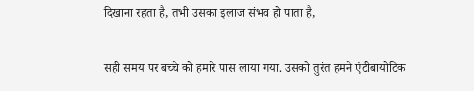दिखाना रहता है, तभी उसका इलाज संभव हो पाता है,

सही समय पर बच्चे को हमारे पास लाया गया. उसको तुरंत हमने एंटीबायोटिक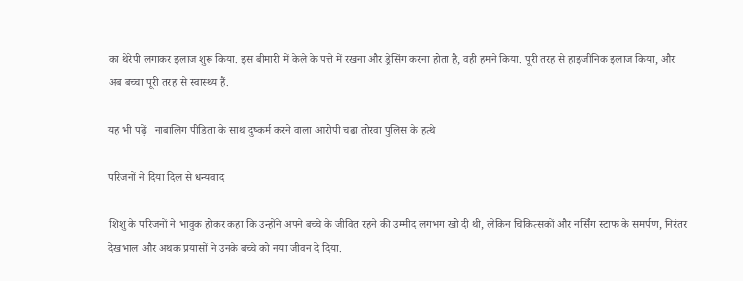का थेरेपी लगाकर इलाज शुरू किया. इस बीमारी में केले के पत्ते में रखना और ड्रेसिंग करना होता है, वही हमने किया. पूरी तरह से हाइजीनिक इलाज किया, और अब बच्चा पूरी तरह से स्वास्थ्य हैं.

यह भी पढ़ें   नाबालिग पीडिता के साथ दुष्कर्म करने वाला आरोपी चढा तोरवा पुलिस के हत्थे

परिजनों ने दिया दिल से धन्यवाद

शिशु के परिजनों ने भावुक होकर कहा कि उन्होंने अपने बच्चे के जीवित रहने की उम्मीद लगभग खो दी थी, लेकिन चिकित्सकों और नर्सिंग स्टाफ के समर्पण, निरंतर देखभाल और अथक प्रयासों ने उनके बच्चे को नया जीवन दे दिया.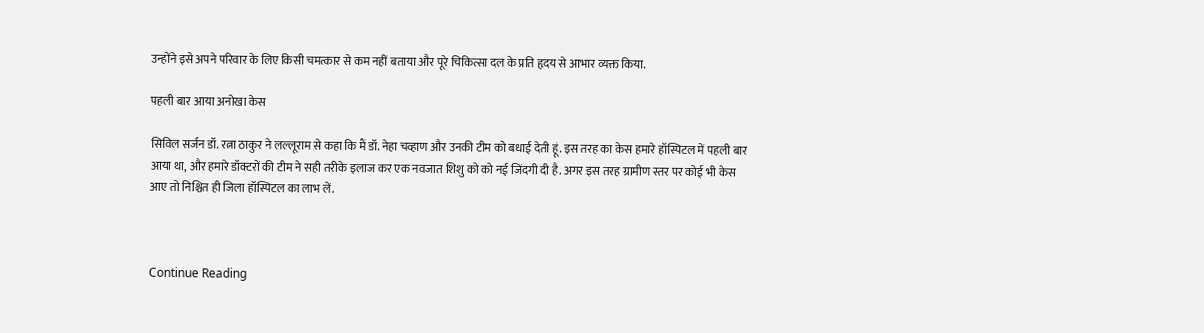उन्होंने इसे अपने परिवार के लिए किसी चमत्कार से कम नहीं बताया और पूरे चिकित्सा दल के प्रति हृदय से आभार व्यक्त किया.

पहली बार आया अनोखा केस

सिविल सर्जन डॉ. रत्ना ठाकुर ने लल्लूराम से कहा कि मैं डॉ. नेहा चव्हाण और उनकी टीम को बधाई देती हूं. इस तरह का केस हमारे हॉस्पिटल में पहली बार आया था, और हमारे डॉक्टरों की टीम ने सही तरीके इलाज कर एक नवजात शिशु को को नई जिंदगी दी है. अगर इस तरह ग्रामीण स्तर पर कोई भी केस आए तो निश्चित ही जिला हॉस्पिटल का लाभ लें.



Continue Reading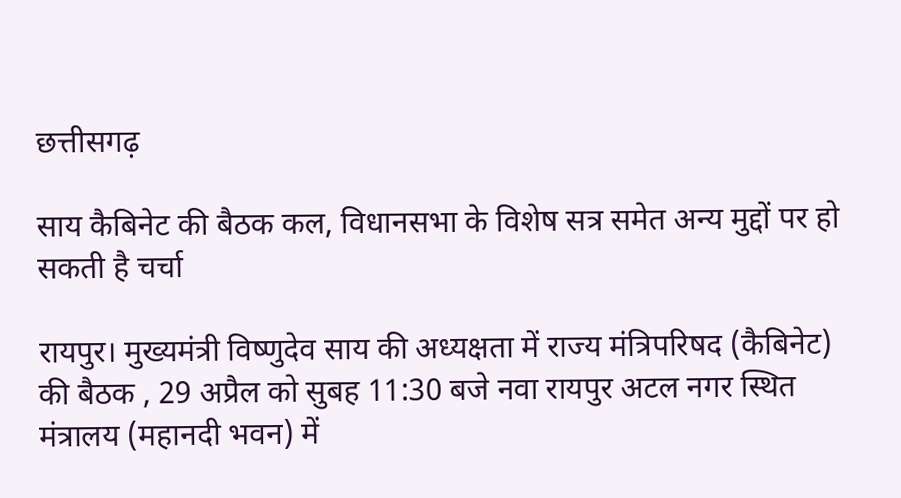छत्तीसगढ़

साय कैबिनेट की बैठक कल, विधानसभा के विशेष सत्र समेत अन्य मुद्दों पर हो सकती है चर्चा

रायपुर। मुख्यमंत्री विष्णुदेव साय की अध्यक्षता में राज्य मंत्रिपरिषद (कैबिनेट) की बैठक , 29 अप्रैल को सुबह 11:30 बजे नवा रायपुर अटल नगर स्थित मंत्रालय (महानदी भवन) में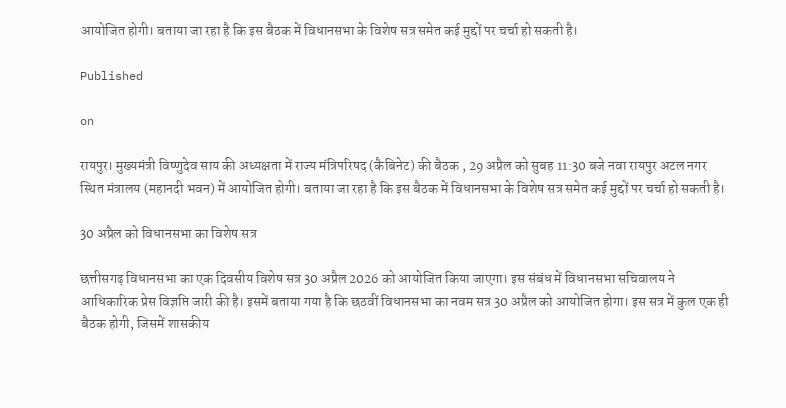आयोजित होगी। बताया जा रहा है कि इस बैठक में विधानसभा के विशेष सत्र समेत कई मुद्दों पर चर्चा हो सकती है।

Published

on

रायपुर। मुख्यमंत्री विष्णुदेव साय की अध्यक्षता में राज्य मंत्रिपरिषद (कैबिनेट) की बैठक , 29 अप्रैल को सुबह 11:30 बजे नवा रायपुर अटल नगर स्थित मंत्रालय (महानदी भवन) में आयोजित होगी। बताया जा रहा है कि इस बैठक में विधानसभा के विशेष सत्र समेत कई मुद्दों पर चर्चा हो सकती है।

30 अप्रैल को विधानसभा का विशेष सत्र

छत्तीसगढ़ विधानसभा का एक दिवसीय विशेष सत्र 30 अप्रैल 2026 को आयोजित किया जाएगा। इस संबंध में विधानसभा सचिवालय ने आधिकारिक प्रेस विज्ञप्ति जारी की है। इसमें बताया गया है कि छठवीं विधानसभा का नवम सत्र 30 अप्रैल को आयोजित होगा। इस सत्र में कुल एक ही बैठक होगी, जिसमें शासकीय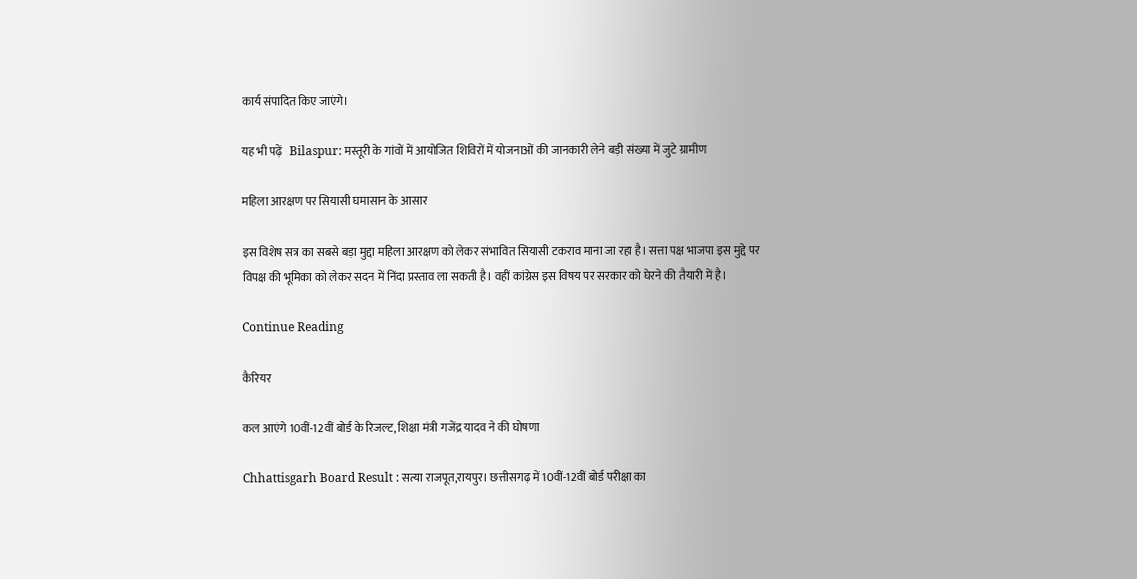कार्य संपादित किए जाएंगे।

यह भी पढ़ें   Bilaspur: मस्तूरी के गांवों में आयोजित शिविरों में योजनाओं की जानकारी लेने बड़ी संख्या में जुटे ग्रामीण

महिला आरक्षण पर सियासी घमासान के आसार

इस विशेष सत्र का सबसे बड़ा मुद्दा महिला आरक्षण को लेकर संभावित सियासी टकराव माना जा रहा है। सत्ता पक्ष भाजपा इस मुद्दे पर विपक्ष की भूमिका को लेकर सदन में निंदा प्रस्ताव ला सकती है। वहीं कांग्रेस इस विषय पर सरकार को घेरने की तैयारी में है।

Continue Reading

कैरियर

कल आएंगे 10वीं-12वीं बोर्ड के रिजल्ट, शिक्षा मंत्री गजेंद्र यादव ने की घोषणा

Chhattisgarh Board Result : सत्या राजपूत,रायपुर। छत्तीसगढ़ में 10वीं-12वीं बोर्ड परीक्षा का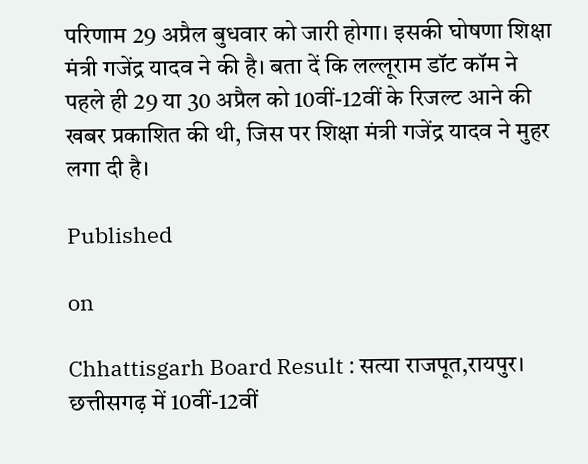परिणाम 29 अप्रैल बुधवार को जारी होगा। इसकी घोषणा शिक्षा मंत्री गजेंद्र यादव ने की है। बता दें कि लल्लूराम डॉट कॉम ने पहले ही 29 या 30 अप्रैल को 10वीं-12वीं के रिजल्ट आने की खबर प्रकाशित की थी, जिस पर शिक्षा मंत्री गजेंद्र यादव ने मुहर लगा दी है।

Published

on

Chhattisgarh Board Result : सत्या राजपूत,रायपुर। छत्तीसगढ़ में 10वीं-12वीं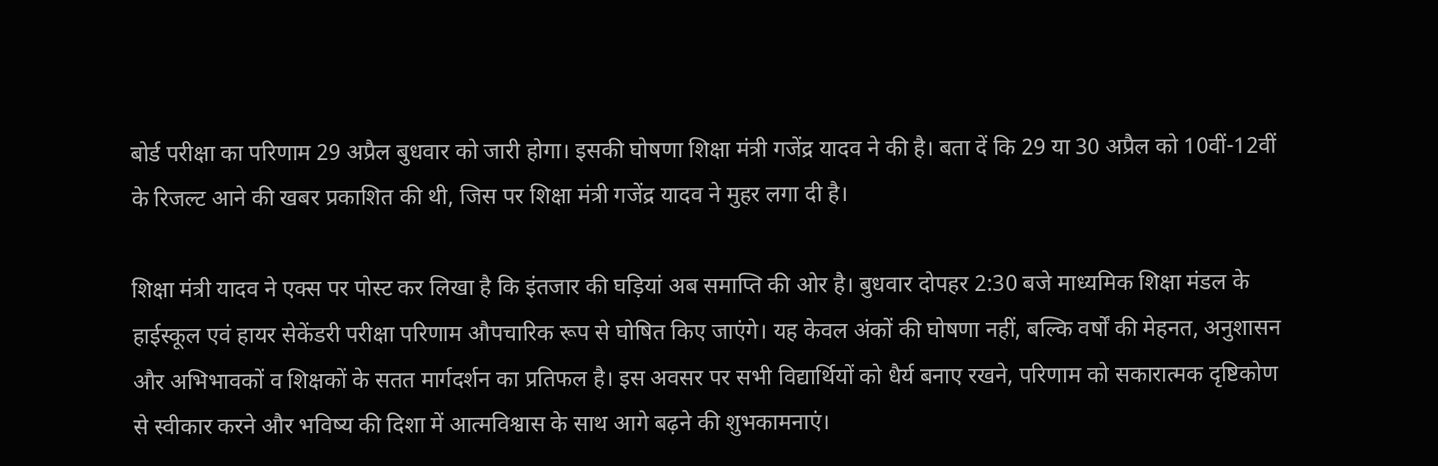बोर्ड परीक्षा का परिणाम 29 अप्रैल बुधवार को जारी होगा। इसकी घोषणा शिक्षा मंत्री गजेंद्र यादव ने की है। बता दें कि 29 या 30 अप्रैल को 10वीं-12वीं के रिजल्ट आने की खबर प्रकाशित की थी, जिस पर शिक्षा मंत्री गजेंद्र यादव ने मुहर लगा दी है।

शिक्षा मंत्री यादव ने एक्स पर पोस्ट कर लिखा है कि इंतजार की घड़ियां अब समाप्ति की ओर है। बुधवार दोपहर 2:30 बजे माध्यमिक शिक्षा मंडल के हाईस्कूल एवं हायर सेकेंडरी परीक्षा परिणाम औपचारिक रूप से घोषित किए जाएंगे। यह केवल अंकों की घोषणा नहीं, बल्कि वर्षों की मेहनत, अनुशासन और अभिभावकों व शिक्षकों के सतत मार्गदर्शन का प्रतिफल है। इस अवसर पर सभी विद्यार्थियों को धैर्य बनाए रखने, परिणाम को सकारात्मक दृष्टिकोण से स्वीकार करने और भविष्य की दिशा में आत्मविश्वास के साथ आगे बढ़ने की शुभकामनाएं।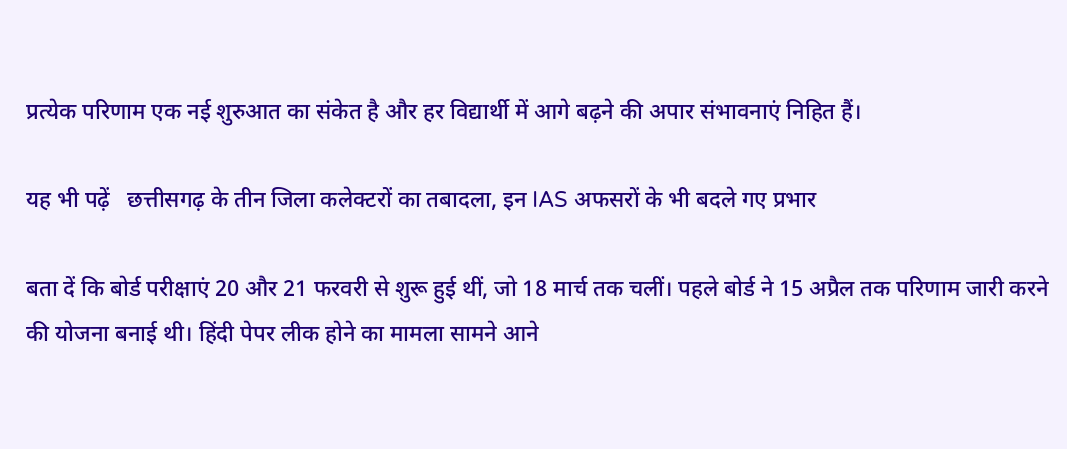प्रत्येक परिणाम एक नई शुरुआत का संकेत है और हर विद्यार्थी में आगे बढ़ने की अपार संभावनाएं निहित हैं।

यह भी पढ़ें   छत्तीसगढ़ के तीन जिला कलेक्टरों का तबादला, इन IAS अफसरों के भी बदले गए प्रभार

बता दें कि बोर्ड परीक्षाएं 20 और 21 फरवरी से शुरू हुई थीं, जो 18 मार्च तक चलीं। पहले बोर्ड ने 15 अप्रैल तक परिणाम जारी करने की योजना बनाई थी। हिंदी पेपर लीक होने का मामला सामने आने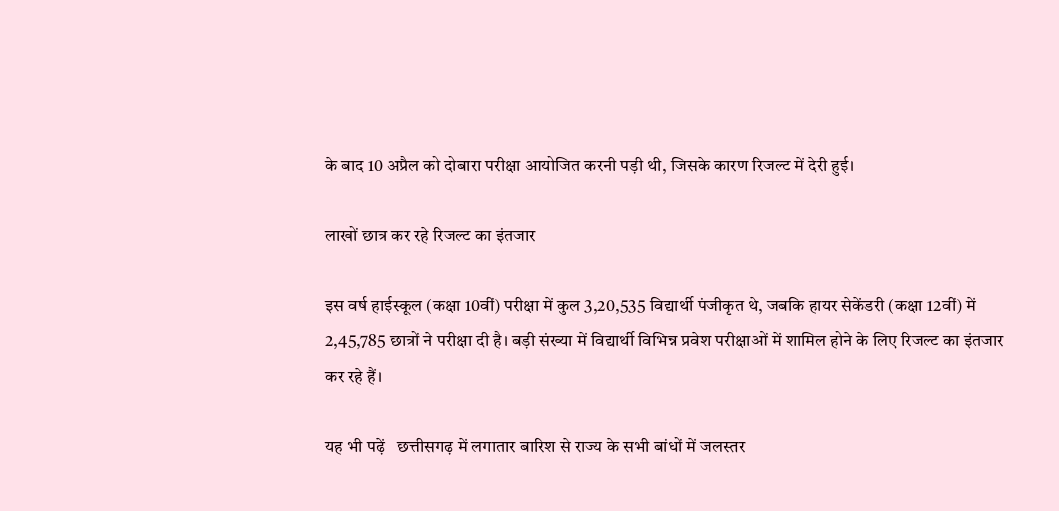के बाद 10 अप्रैल को दोबारा परीक्षा आयोजित करनी पड़ी थी, जिसके कारण रिजल्ट में देरी हुई।

लाखों छात्र कर रहे रिजल्ट का इंतजार

इस वर्ष हाईस्कूल (कक्षा 10वीं) परीक्षा में कुल 3,20,535 विद्यार्थी पंजीकृत थे, जबकि हायर सेकेंडरी (कक्षा 12वीं) में 2,45,785 छात्रों ने परीक्षा दी है। बड़ी संख्या में विद्यार्थी विभिन्न प्रवेश परीक्षाओं में शामिल होने के लिए रिजल्ट का इंतजार कर रहे हैं।

यह भी पढ़ें   छत्तीसगढ़ में लगातार बारिश से राज्य के सभी बांधों में जलस्तर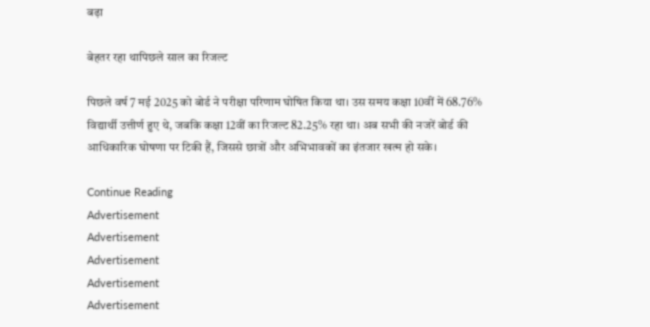बढ़ा

बेहतर रहा थापिछले साल का रिजल्ट

पिछले वर्ष 7 मई 2025 को बोर्ड ने परीक्षा परिणाम घोषित किया था। उस समय कक्षा 10वीं में 68.76% विद्यार्थी उत्तीर्ण हुए थे, जबकि कक्षा 12वीं का रिजल्ट 82.25% रहा था। अब सभी की नजरें बोर्ड की आधिकारिक घोषणा पर टिकी हैं, जिससे छात्रों और अभिभावकों का इंतजार खत्म हो सके।

Continue Reading
Advertisement
Advertisement
Advertisement
Advertisement
Advertisement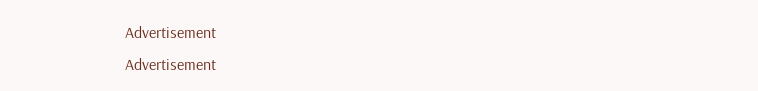Advertisement
Advertisement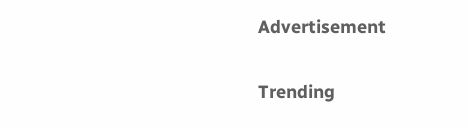Advertisement

Trending